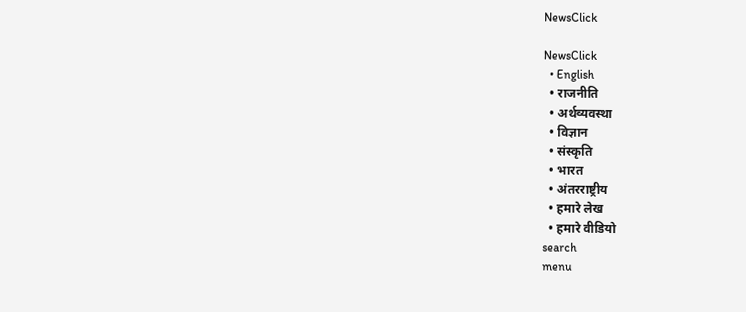NewsClick

NewsClick
  • English
  • राजनीति
  • अर्थव्यवस्था
  • विज्ञान
  • संस्कृति
  • भारत
  • अंतरराष्ट्रीय
  • हमारे लेख
  • हमारे वीडियो
search
menu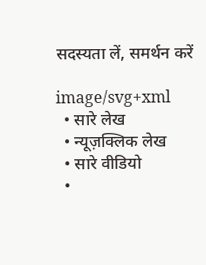सदस्यता लें, समर्थन करें

image/svg+xml
  • सारे लेख
  • न्यूज़क्लिक लेख
  • सारे वीडियो
  •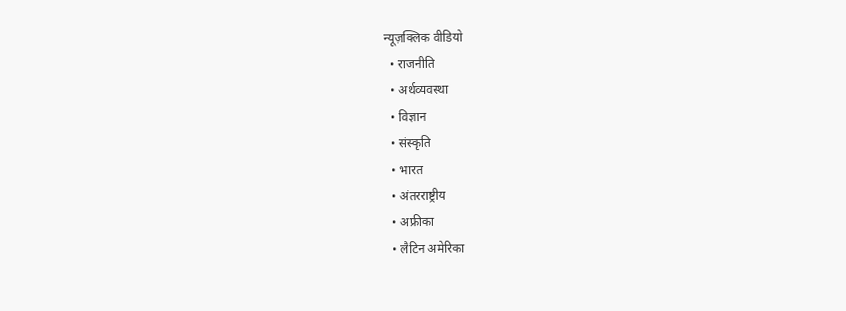न्यूज़क्लिक वीडियो
  • राजनीति
  • अर्थव्यवस्था
  • विज्ञान
  • संस्कृति
  • भारत
  • अंतरराष्ट्रीय
  • अफ्रीका
  • लैटिन अमेरिका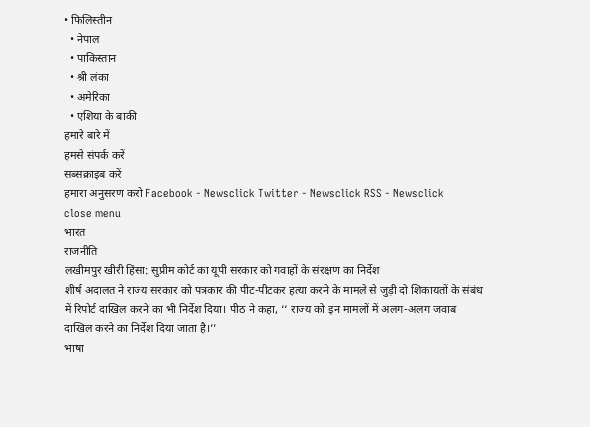• फिलिस्तीन
  • नेपाल
  • पाकिस्तान
  • श्री लंका
  • अमेरिका
  • एशिया के बाकी
हमारे बारे में
हमसे संपर्क करें
सब्सक्राइब करें
हमारा अनुसरण करो Facebook - Newsclick Twitter - Newsclick RSS - Newsclick
close menu
भारत
राजनीति
लखीमपुर खीरी हिंसा: सुप्रीम कोर्ट का यूपी सरकार को गवाहों के संरक्षण का निर्देश
शीर्ष अदालत ने राज्य सरकार को पत्रकार की पीट-पीटकर हत्या करने के मामले से जुड़ी दो शिकायतों के संबंध में रिपोर्ट दाखिल करने का भी निर्देश दिया। पीठ ने कहा, ‘‘ राज्य को इन मामलों में अलग-अलग जवाब दाखिल करने का निर्देश दिया जाता है।’’
भाषा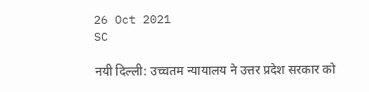26 Oct 2021
SC

नयी दिल्ली: उच्चतम न्यायालय ने उत्तर प्रदेश सरकार को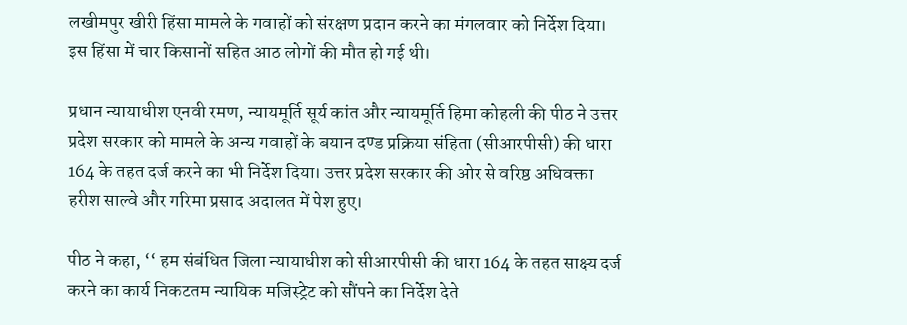लखीमपुर खीरी हिंसा मामले के गवाहों को संरक्षण प्रदान करने का मंगलवार को निर्देश दिया। इस हिंसा में चार किसानों सहित आठ लोगों की मौत हो गई थी।

प्रधान न्यायाधीश एनवी रमण, न्यायमूर्ति सूर्य कांत और न्यायमूर्ति हिमा कोहली की पीठ ने उत्तर प्रदेश सरकार को मामले के अन्य गवाहों के बयान दण्ड प्रक्रिया संहिता (सीआरपीसी) की धारा 164 के तहत दर्ज करने का भी निर्देश दिया। उत्तर प्रदेश सरकार की ओर से वरिष्ठ अधिवक्ता हरीश साल्वे और गरिमा प्रसाद अदालत में पेश हुए।

पीठ ने कहा, ‘‘ हम संबंधित जिला न्यायाधीश को सीआरपीसी की धारा 164 के तहत साक्ष्य दर्ज करने का कार्य निकटतम न्यायिक मजिस्ट्रेट को सौंपने का निर्देश देते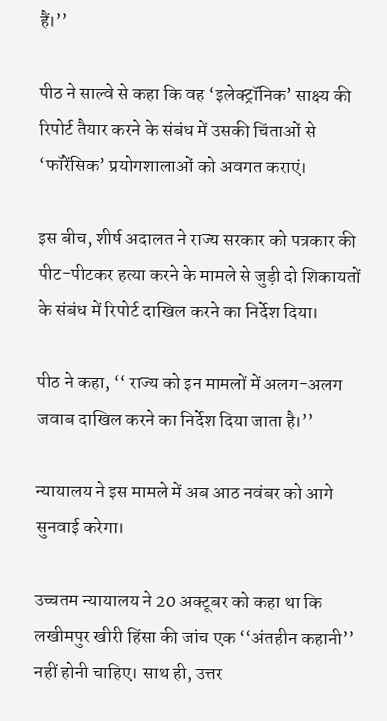हैं।’’

पीठ ने साल्वे से कहा कि वह ‘इलेक्ट्रॉनिक’ साक्ष्य की रिपोर्ट तैयार करने के संबंध में उसकी चिंताओं से ‘फॉरेंसिक’ प्रयोगशालाओं को अवगत कराएं।

इस बीच, शीर्ष अदालत ने राज्य सरकार को पत्रकार की पीट-पीटकर हत्या करने के मामले से जुड़ी दो शिकायतों के संबंध में रिपोर्ट दाखिल करने का निर्देश दिया।

पीठ ने कहा, ‘‘ राज्य को इन मामलों में अलग-अलग जवाब दाखिल करने का निर्देश दिया जाता है।’’

न्यायालय ने इस मामले में अब आठ नवंबर को आगे सुनवाई करेगा।

उच्चतम न्यायालय ने 20 अक्टूबर को कहा था कि लखीमपुर खीरी हिंसा की जांच एक ‘‘अंतहीन कहानी’’ नहीं होनी चाहिए। साथ ही, उत्तर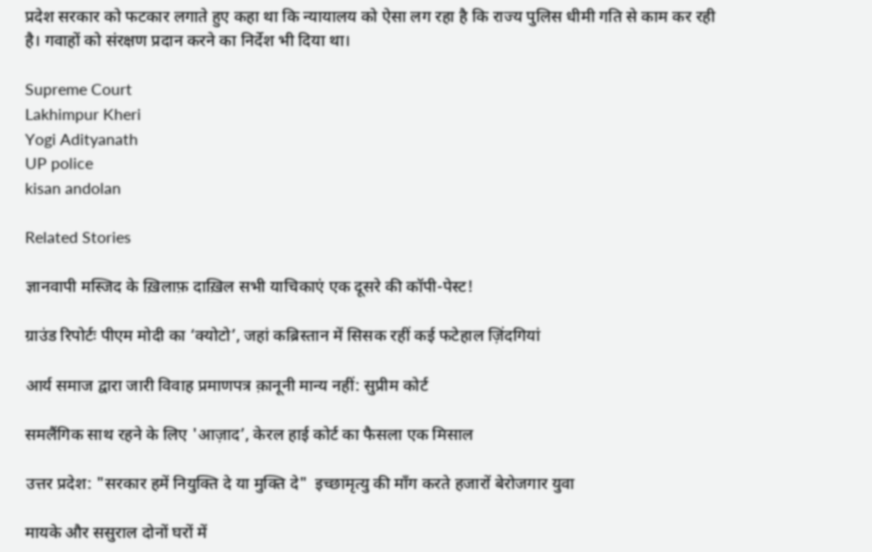प्रदेश सरकार को फटकार लगाते हुए कहा था कि न्यायालय को ऐसा लग रहा है कि राज्य पुलिस धीमी गति से काम कर रही है। गवाहों को संरक्षण प्रदान करने का निर्देश भी दिया था।

Supreme Court
Lakhimpur Kheri
Yogi Adityanath
UP police
kisan andolan

Related Stories

ज्ञानवापी मस्जिद के ख़िलाफ़ दाख़िल सभी याचिकाएं एक दूसरे की कॉपी-पेस्ट!

ग्राउंड रिपोर्टः पीएम मोदी का ‘क्योटो’, जहां कब्रिस्तान में सिसक रहीं कई फटेहाल ज़िंदगियां

आर्य समाज द्वारा जारी विवाह प्रमाणपत्र क़ानूनी मान्य नहीं: सुप्रीम कोर्ट

समलैंगिक साथ रहने के लिए 'आज़ाद’, केरल हाई कोर्ट का फैसला एक मिसाल

उत्तर प्रदेश: "सरकार हमें नियुक्ति दे या मुक्ति दे"  इच्छामृत्यु की माँग करते हजारों बेरोजगार युवा

मायके और ससुराल दोनों घरों में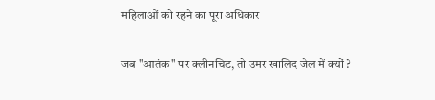महिलाओं को रहने का पूरा अधिकार

जब "आतंक" पर क्लीनचिट, तो उमर खालिद जेल में क्यों ?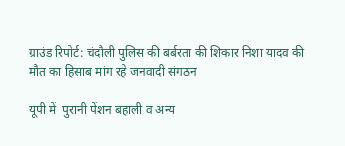ग्राउंड रिपोर्ट: चंदौली पुलिस की बर्बरता की शिकार निशा यादव की मौत का हिसाब मांग रहे जनवादी संगठन

यूपी में  पुरानी पेंशन बहाली व अन्य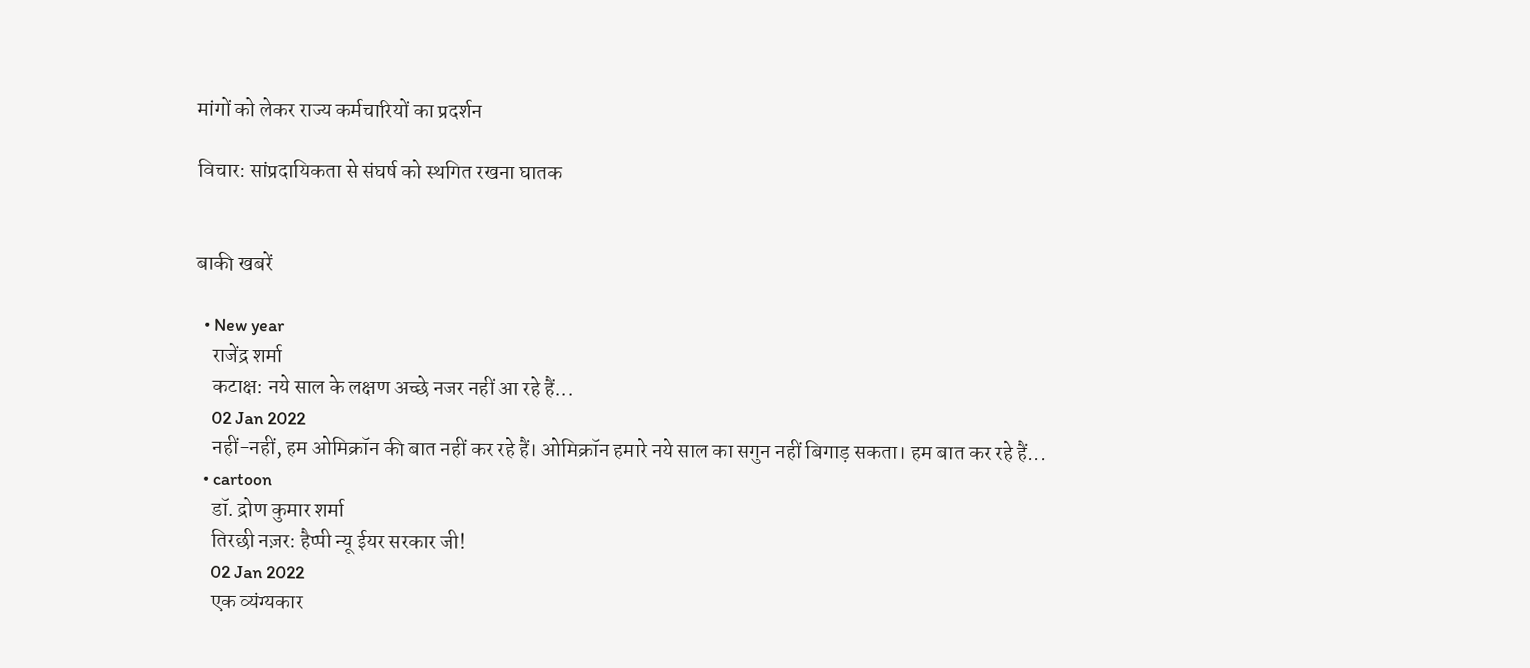मांगों को लेकर राज्य कर्मचारियों का प्रदर्शन

विचार: सांप्रदायिकता से संघर्ष को स्थगित रखना घातक


बाकी खबरें

  • New year
    राजेंद्र शर्मा
    कटाक्ष: नये साल के लक्षण अच्छे नजर नहीं आ रहे हैं...
    02 Jan 2022
    नहीं-नहीं, हम ओमिक्रॉन की बात नहीं कर रहे हैं। ओमिक्रॉन हमारे नये साल का सगुन नहीं बिगाड़ सकता। हम बात कर रहे हैं...
  • cartoon
    डॉ. द्रोण कुमार शर्मा
    तिरछी नज़र: हैप्पी न्यू ईयर सरकार जी!
    02 Jan 2022
    एक व्यंग्यकार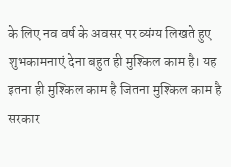के लिए नव वर्ष के अवसर पर व्यंग्य लिखते हुए शुभकामनाएं देना बहुत ही मुश्किल काम है। यह इतना ही मुश्किल काम है जितना मुश्किल काम है सरकार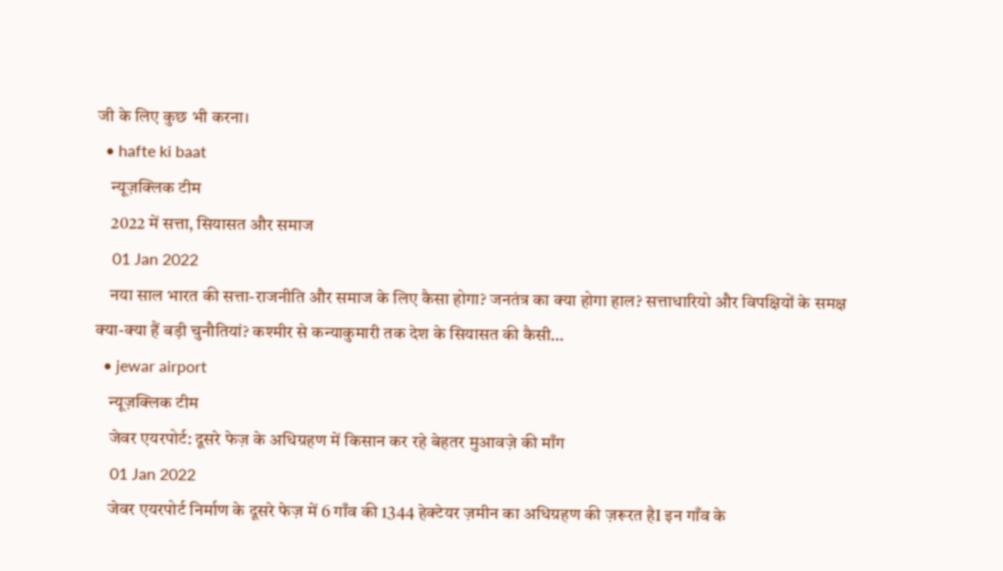जी के लिए कुछ भी करना।
  • hafte ki baat
    न्यूज़क्लिक टीम
    2022 में सत्ता, सियासत और समाज
    01 Jan 2022
    नया साल भारत की सत्ता-राजनीति और समाज के लिए कैसा होगा? जनतंत्र का क्या होगा हाल? सत्ताधारियो और विपक्षियों के समक्ष क्या-क्या हैं बड़ी चुनौतियां? कश्मीर से कन्याकुमारी तक देश के सियासत की कैसी…
  • jewar airport
    न्यूज़क्लिक टीम
    जेवर एयरपोर्ट: दूसरे फेज़ के अधिग्रहण में किसान कर रहे बेहतर मुआवज़े की माँग
    01 Jan 2022
    जेवर एयरपोर्ट निर्माण के दूसरे फेज़ में 6 गाँव की 1344 हेक्टेयर ज़मीन का अधिग्रहण की ज़रूरत हैI इन गाँव के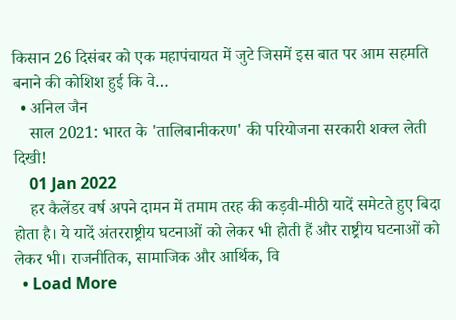किसान 26 दिसंबर को एक महापंचायत में जुटे जिसमें इस बात पर आम सहमति बनाने की कोशिश हुई कि वे…
  • अनिल जैन
    साल 2021: भारत के 'तालिबानीकरण' की परियोजना सरकारी शक्ल लेती दिखी!
    01 Jan 2022
    हर कैलेंडर वर्ष अपने दामन में तमाम तरह की कड़वी-मीठी यादें समेटते हुए बिदा होता है। ये यादें अंतरराष्ट्रीय घटनाओं को लेकर भी होती हैं और राष्ट्रीय घटनाओं को लेकर भी। राजनीतिक, सामाजिक और आर्थिक, वि
  • Load More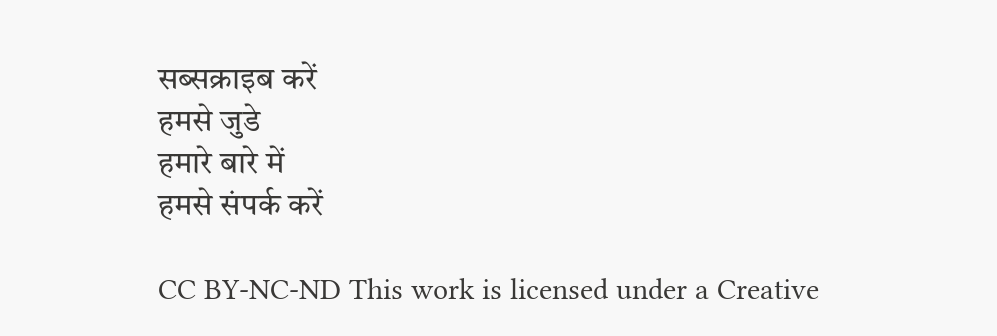सब्सक्राइब करें
हमसे जुडे
हमारे बारे में
हमसे संपर्क करें

CC BY-NC-ND This work is licensed under a Creative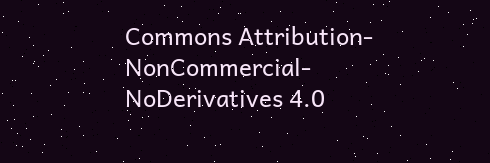Commons Attribution-NonCommercial-NoDerivatives 4.0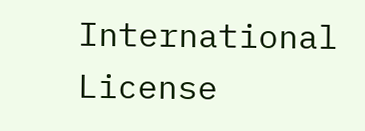International License